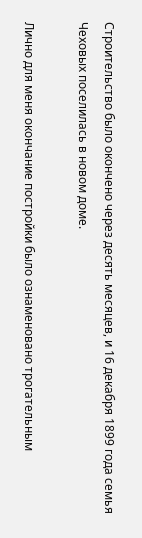Строительство было окончено через десять месяцев, и 16 декабря 1899 года семья Чеховых поселилась в новом доме.

Лично для меня окончание постройки было ознаменовано трогательным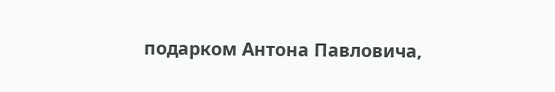подарком Антона Павловича,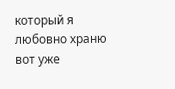который я любовно храню вот уже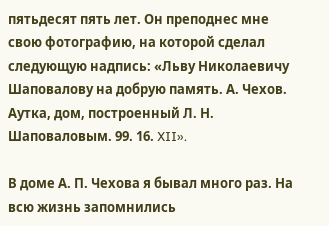пятьдесят пять лет. Он преподнес мне свою фотографию, на которой сделал следующую надпись: «Льву Николаевичу Шаповалову на добрую память. А. Чехов. Аутка, дом, построенный Л. Н. Шаповаловым. 99. 16. XII».

В доме А. П. Чехова я бывал много раз. На всю жизнь запомнились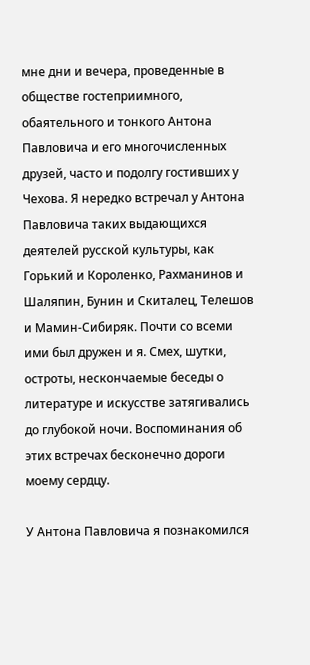мне дни и вечера, проведенные в обществе гостеприимного, обаятельного и тонкого Антона Павловича и его многочисленных друзей, часто и подолгу гостивших у Чехова. Я нередко встречал у Антона Павловича таких выдающихся деятелей русской культуры, как Горький и Короленко, Рахманинов и Шаляпин, Бунин и Скиталец, Телешов и Мамин-Сибиряк. Почти со всеми ими был дружен и я. Смех, шутки, остроты, нескончаемые беседы о литературе и искусстве затягивались до глубокой ночи. Воспоминания об этих встречах бесконечно дороги моему сердцу.

У Антона Павловича я познакомился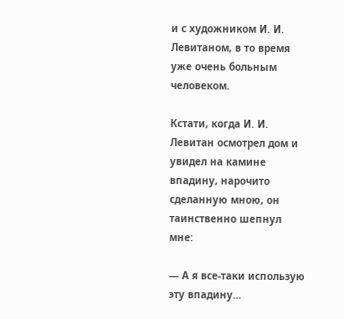и с художником И. И. Левитаном, в то время уже очень больным человеком.

Кстати, когда И. И. Левитан осмотрел дом и увидел на камине впадину, нарочито сделанную мною, он таинственно шепнул мне:

— А я все-таки использую эту впадину…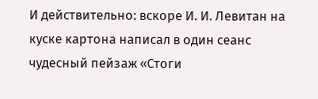И действительно: вскоре И. И. Левитан на куске картона написал в один сеанс чудесный пейзаж «Стоги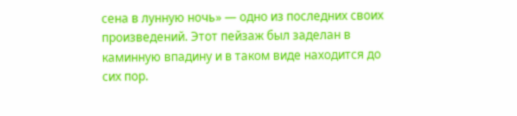сена в лунную ночь» — одно из последних своих произведений. Этот пейзаж был заделан в каминную впадину и в таком виде находится до сих пор.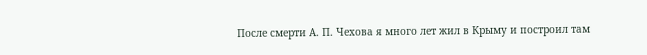После смерти А. П. Чехова я много лет жил в Крыму и построил там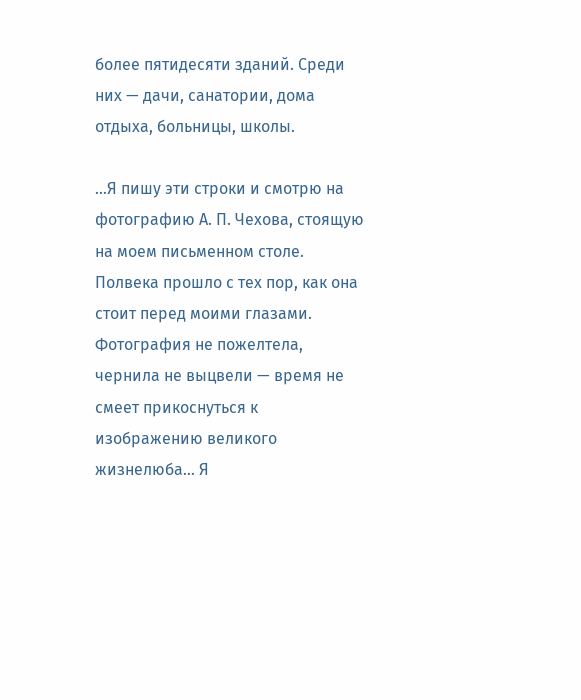более пятидесяти зданий. Среди них — дачи, санатории, дома отдыха, больницы, школы.

…Я пишу эти строки и смотрю на фотографию А. П. Чехова, стоящую на моем письменном столе. Полвека прошло с тех пор, как она стоит перед моими глазами. Фотография не пожелтела, чернила не выцвели — время не смеет прикоснуться к изображению великого жизнелюба… Я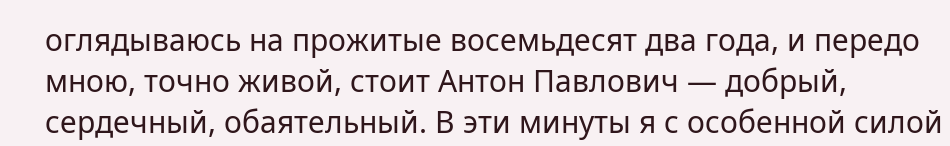оглядываюсь на прожитые восемьдесят два года, и передо мною, точно живой, стоит Антон Павлович — добрый, сердечный, обаятельный. В эти минуты я с особенной силой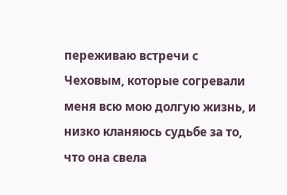переживаю встречи с Чеховым, которые согревали меня всю мою долгую жизнь, и низко кланяюсь судьбе за то, что она свела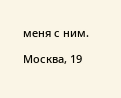меня с ним.

Москва, 19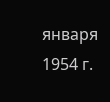января 1954 г.